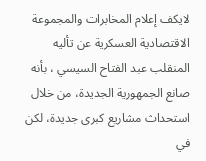لايكف إعلام المخابرات والمجموعة الاقتصادية العسكرية عن تأليه المنقلب عبد الفتاح السيسي ، بأنه صانع الجمهورية الجديدة، من خلال استحداث مشاريع كبرى جديدة، لكن في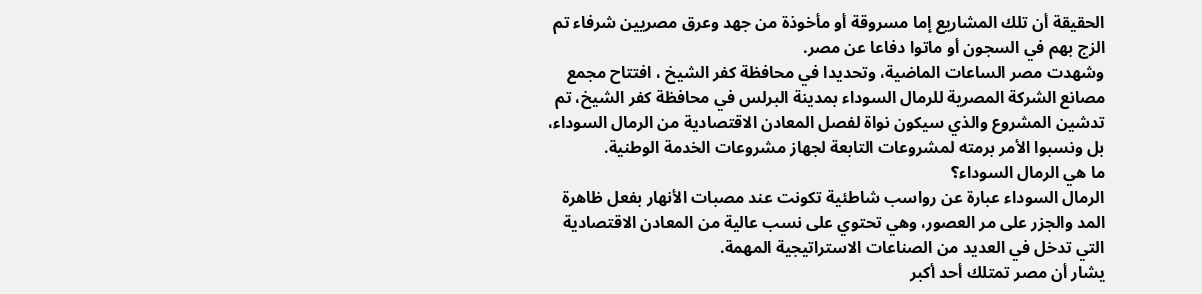الحقيقة أن تلك المشاريع إما مسروقة أو مأخوذة من جهد وعرق مصريين شرفاء تم الزج بهم في السجون أو ماتوا دفاعا عن مصر.
وشهدت مصر الساعات الماضية، وتحديدا في محافظة كفر الشيخ ، افتتاح مجمع مصانع الشركة المصرية للرمال السوداء بمدينة البرلس في محافظة كفر الشيخ، تم تدشين المشروع والذي سيكون نواة لفصل المعادن الاقتصادية من الرمال السوداء، بل ونسبوا الأمر برمته لمشروعات التابعة لجهاز مشروعات الخدمة الوطنية.
ما هي الرمال السوداء؟
الرمال السوداء عبارة عن رواسب شاطئية تكونت عند مصبات الأنهار بفعل ظاهرة المد والجزر على مر العصور، وهي تحتوي على نسب عالية من المعادن الاقتصادية التي تدخل في العديد من الصناعات الاستراتيجية المهمة.
يشار أن مصر تمتلك أحد أكبر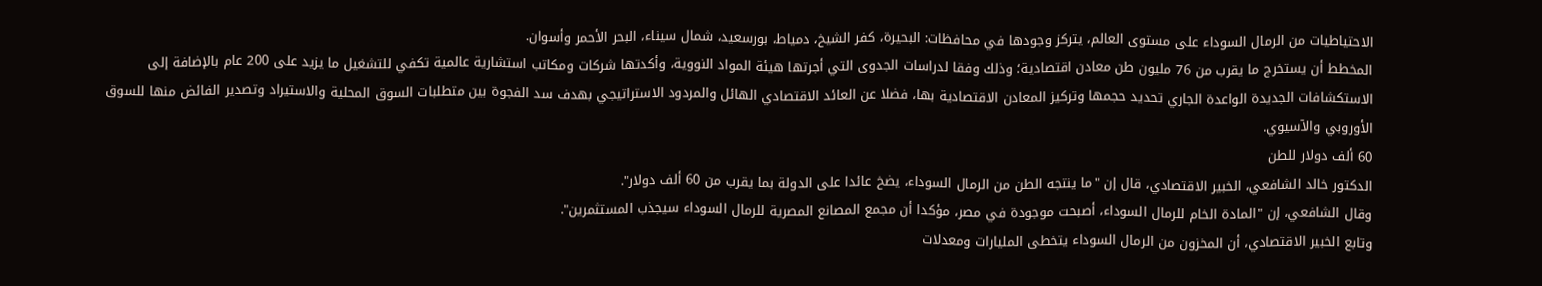الاحتياطيات من الرمال السوداء على مستوى العالم، يتركز وجودها في محافظات: البحيرة، كفر الشيخ، دمياط، بورسعيد، شمال سيناء، البحر الأحمر وأسوان.
المخطط أن يستخرج ما يقرب من 76 مليون طن معادن اقتصادية؛ وذلك وفقا لدراسات الجدوى التي أجرتها هيئة المواد النووية، وأكدتها شركات ومكاتب استشارية عالمية تكفي للتشغيل ما يزيد على 200 عام بالإضافة إلى الاستكشافات الجديدة الواعدة الجاري تحديد حجمها وتركيز المعادن الاقتصادية بها، فضلا عن العائد الاقتصادي الهائل والمردود الاستراتيجي بهدف سد الفجوة بين متطلبات السوق المحلية والاستيراد وتصدير الفائض منها للسوق الأوروبي والآسيوي.
60 ألف دولار للطن
الدكتور خالد الشافعي، الخبير الاقتصادي، قال إن "ما ينتجه الطن من الرمال السوداء، يضخ عائدا على الدولة بما يقرب من 60 ألف دولار".
وقال الشافعي، إن "المادة الخام للرمال السوداء، أصبحت موجودة في مصر، مؤكدا أن مجمع المصانع المصرية للرمال السوداء سيجذب المستثمرين".
وتابع الخبير الاقتصادي، أن المخزون من الرمال السوداء يتخطى المليارات ومعدلات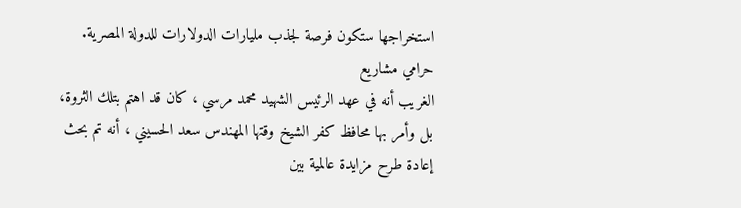استخراجها ستكون فرصة لجذب مليارات الدولارات للدولة المصرية.
حرامي مشاريع
الغريب أنه في عهد الرئيس الشهيد محمد مرسي ، كان قد اهتم بتلك الثروة، بل وأمر بها محافظ كفر الشيخ وقتها المهندس سعد الحسيني ، أنه تم بحث إعادة طرح مزايدة عالمية بين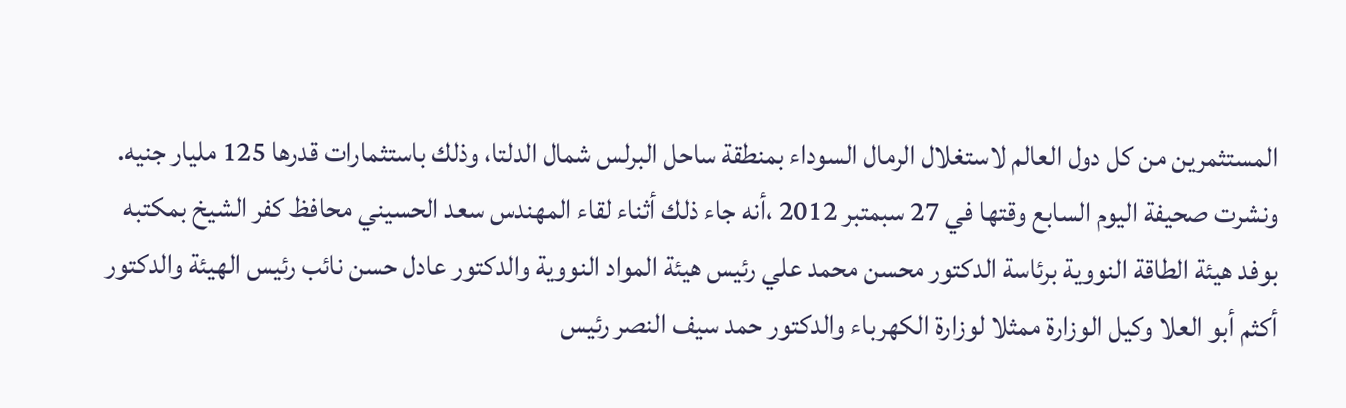المستثمرين من كل دول العالم لاستغلال الرمال السوداء بمنطقة ساحل البرلس شمال الدلتا، وذلك باستثمارات قدرها 125 مليار جنيه.
ونشرت صحيفة اليوم السابع وقتها في 27 سبمتبر 2012 ،أنه جاء ذلك أثناء لقاء المهندس سعد الحسيني محافظ كفر الشيخ بمكتبه بوفد هيئة الطاقة النووية برئاسة الدكتور محسن محمد علي رئيس هيئة المواد النووية والدكتور عادل حسن نائب رئيس الهيئة والدكتور أكثم أبو العلا وكيل الوزارة ممثلا لوزارة الكهرباء والدكتور حمد سيف النصر رئيس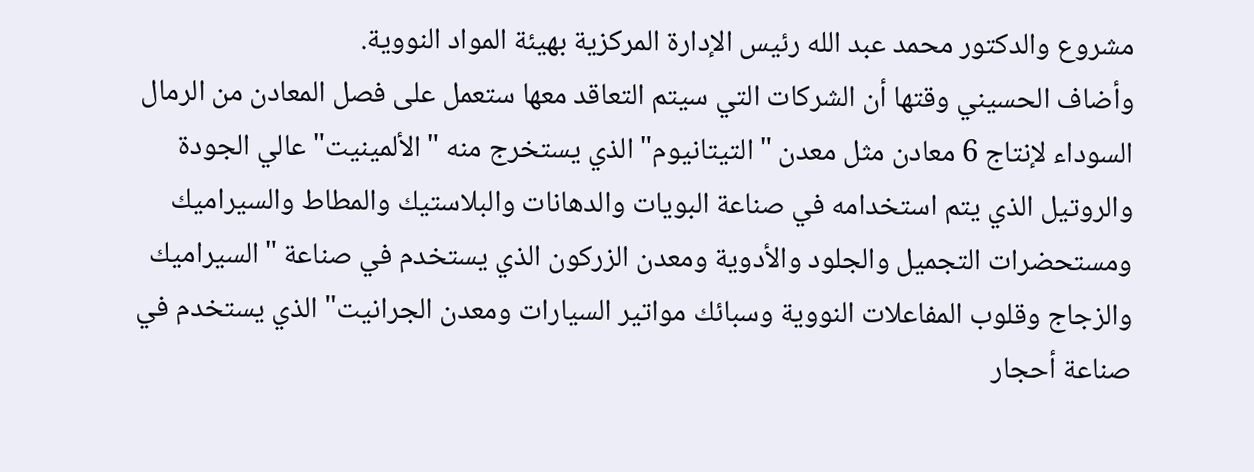مشروع والدكتور محمد عبد الله رئيس الإدارة المركزية بهيئة المواد النووية.
وأضاف الحسيني وقتها أن الشركات التي سيتم التعاقد معها ستعمل على فصل المعادن من الرمال السوداء لإنتاج 6 معادن مثل معدن "التيتانيوم" الذي يستخرج منه "الألمينيت" عالي الجودة والروتيل الذي يتم استخدامه في صناعة البويات والدهانات والبلاستيك والمطاط والسيراميك ومستحضرات التجميل والجلود والأدوية ومعدن الزركون الذي يستخدم في صناعة "السيراميك والزجاج وقلوب المفاعلات النووية وسبائك مواتير السيارات ومعدن الجرانيت" الذي يستخدم في صناعة أحجار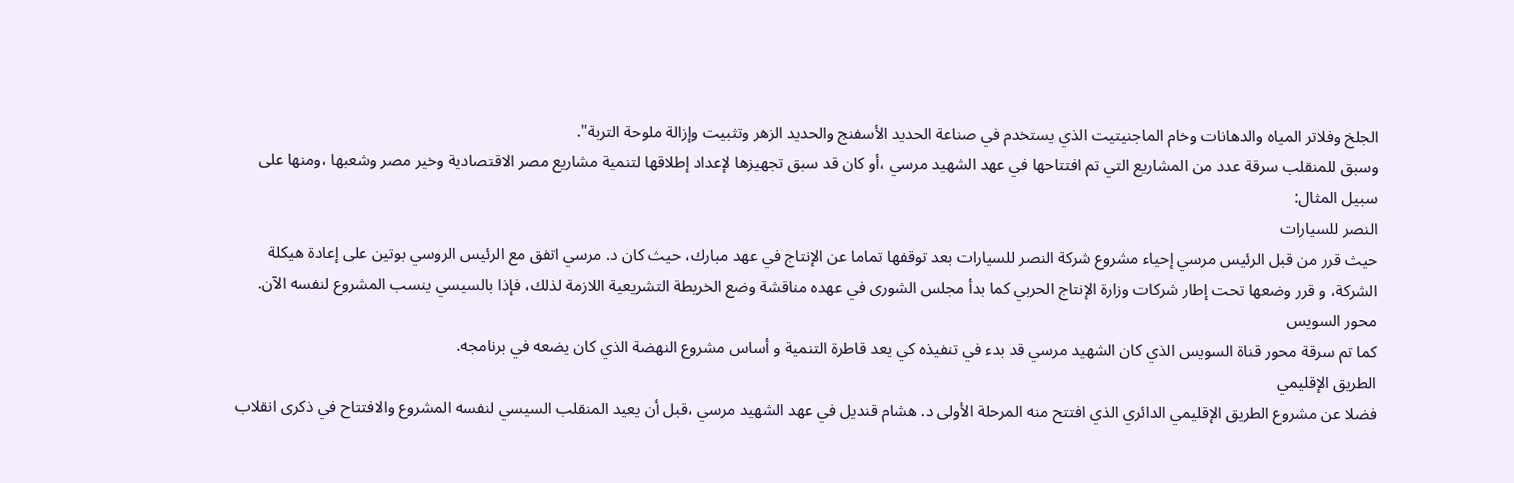الجلخ وفلاتر المياه والدهانات وخام الماجنيتيت الذي يستخدم في صناعة الحديد الأسفنج والحديد الزهر وتثبيت وإزالة ملوحة التربة".
وسبق للمنقلب سرقة عدد من المشاريع التي تم افتتاحها في عهد الشهيد مرسي ،أو كان قد سبق تجهيزها لإعداد إطلاقها لتنمية مشاريع مصر الاقتصادية وخير مصر وشعبها ،ومنها على سبيل المثال:
النصر للسيارات
حيث قرر من قبل الرئيس مرسي إحياء مشروع شركة النصر للسيارات بعد توقفها تماما عن الإنتاج في عهد مبارك، حيث كان د. مرسي اتفق مع الرئيس الروسي بوتين على إعادة هيكلة الشركة، و قرر وضعها تحت إطار شركات وزارة الإنتاج الحربي كما بدأ مجلس الشورى في عهده مناقشة وضع الخريطة التشريعية اللازمة لذلك، فإذا بالسيسي ينسب المشروع لنفسه الآن.
محور السويس
كما تم سرقة محور قناة السويس الذي كان الشهيد مرسي قد بدء في تنفيذه كي يعد قاطرة التنمية و أساس مشروع النهضة الذي كان يضعه في برنامجه.
الطريق الإقليمي
فضلا عن مشروع الطريق الإقليمي الدائري الذي افتتح منه المرحلة الأولى د. هشام قنديل في عهد الشهيد مرسي ،قبل أن يعيد المنقلب السيسي لنفسه المشروع والافتتاح في ذكرى انقلاب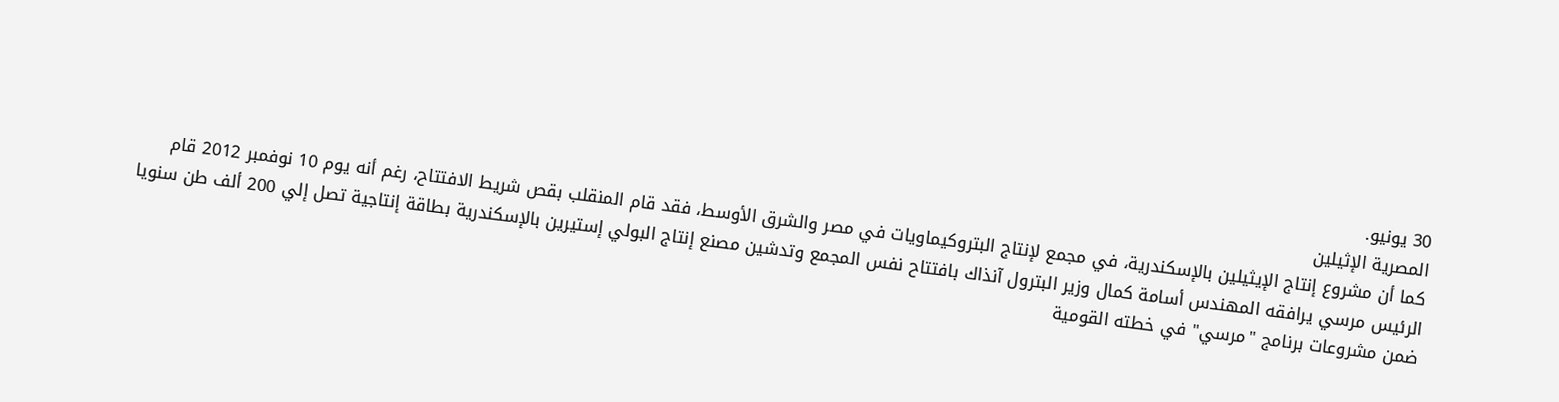30 يونيو.
المصرية الإثيلين
كما أن مشروع إنتاج الإيثيلين بالإسكندرية، في مجمع لإنتاج البتروكيماويات في مصر والشرق الأوسط، فقد قام المنقلب بقص شريط الافتتاح، رغم أنه يوم 10 نوفمبر 2012 قام الرئيس مرسي يرافقه المهندس أسامة كمال وزير البترول آنذاك بافتتاح نفس المجمع وتدشين مصنع إنتاج البولي إستيرين بالإسكندرية بطاقة إنتاجية تصل إلي 200 ألف طن سنويا ضمن مشروعات برنامج "مرسي" في خطته القومية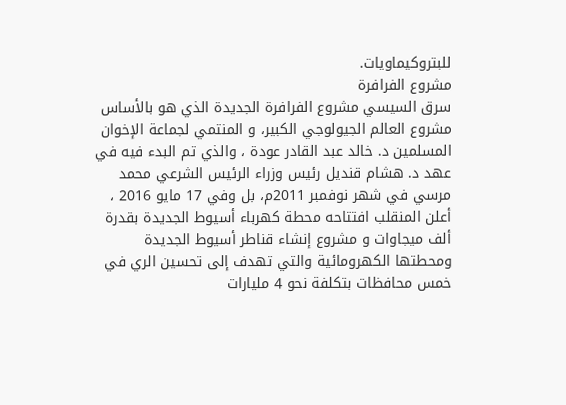للبتروكيماويات.
مشروع الفرافرة
سرق السيسي مشروع الفرافرة الجديدة الذي هو بالأساس مشروع العالم الجيولوجي الكبير، و المنتمي لجماعة الإخوان المسلمين د. خالد عبد القادر عودة ، والذي تم البدء فيه في عهد د. هشام قنديل رئيس وزراء الرئيس الشرعي محمد مرسي في شهر نوفمبر 2011م، بل وفي 17 مايو 2016 ، أعلن المنقلب افتتاحه محطة كهرباء أسيوط الجديدة بقدرة ألف ميجاوات و مشروع إنشاء قناطر أسيوط الجديدة ومحطتها الكهرومائية والتي تهدف إلى تحسين الري في خمس محافظات بتكلفة نحو 4 مليارات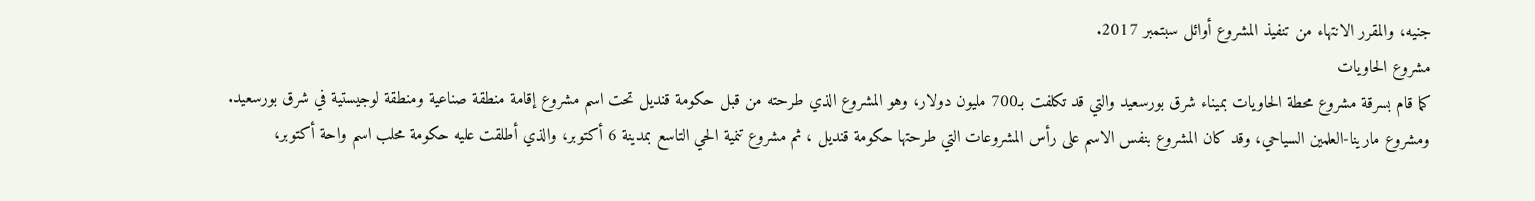جنيه، والمقرر الانتهاء من تنفيذ المشروع أوائل سبتمبر 2017.
مشروع الحاويات
كما قام بسرقة مشروع محطة الحاويات بميناء شرق بورسعيد والتي قد تكلفت بـ700 مليون دولار، وهو المشروع الذي طرحته من قبل حكومة قنديل تحت اسم مشروع إقامة منطقة صناعية ومنطقة لوجيستية في شرق بورسعيد.
ومشروع مارينا-العلمين السياحي، وقد كان المشروع بنفس الاسم على رأس المشروعات التي طرحتها حكومة قنديل ، ثم مشروع تنمية الحي التاسع بمدينة 6 أكتوبر، والذي أطلقت عليه حكومة محلب اسم واحة أكتوبر،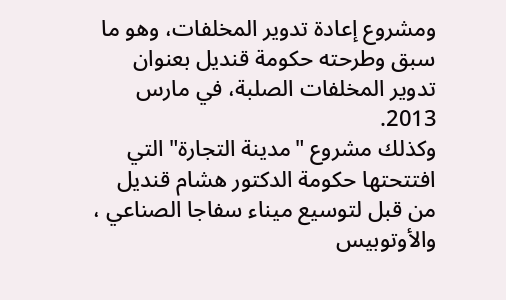ومشروع إعادة تدوير المخلفات، وهو ما سبق وطرحته حكومة قنديل بعنوان تدوير المخلفات الصلبة، في مارس 2013.
وكذلك مشروع "مدينة التجارة" التي افتتحتها حكومة الدكتور هشام قنديل من قبل لتوسيع ميناء سفاجا الصناعي ، والأوتوبيس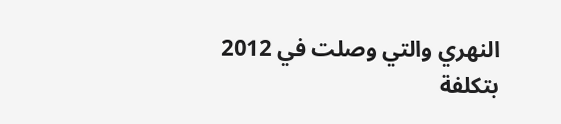النهري والتي وصلت في 2012 بتكلفة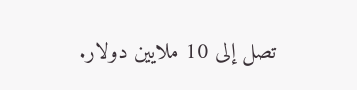تصل إلى 10 ملايين دولار.